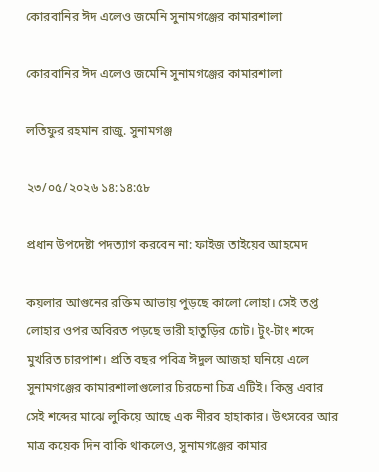কোরবানির ঈদ এলেও জমেনি সুনামগঞ্জের কামারশালা

কোরবানির ঈদ এলেও জমেনি সুনামগঞ্জের কামারশালা

লতিফুর রহমান রাজু. সুনামগঞ্জ

২৩/০৫/২০২৬ ১৪:১৪:৫৮

প্রধান উপদেষ্টা পদত্যাগ করবেন না: ফাইজ তাইয়েব আহমেদ

কয়লার আগুনের রক্তিম আভায় পুড়ছে কালো লোহা। সেই তপ্ত লোহার ওপর অবিরত পড়ছে ভারী হাতুড়ির চোট। টুং-টাং শব্দে মুখরিত চারপাশ। প্রতি বছর পবিত্র ঈদুল আজহা ঘনিয়ে এলে সুনামগঞ্জের কামারশালাগুলোর চিরচেনা চিত্র এটিই। কিন্তু এবার সেই শব্দের মাঝে লুকিয়ে আছে এক নীরব হাহাকার। উৎসবের আর মাত্র কয়েক দিন বাকি থাকলেও, সুনামগঞ্জের কামার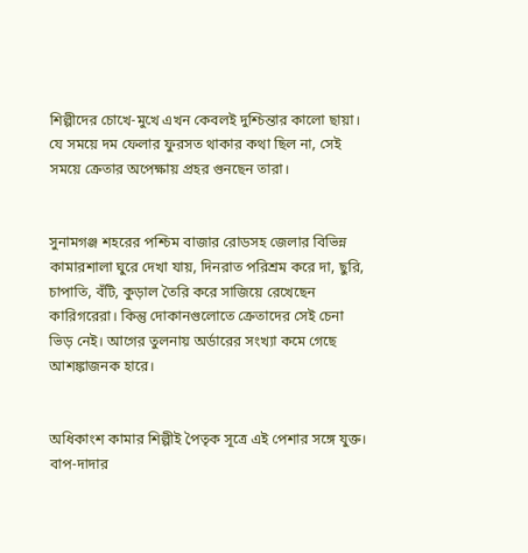শিল্পীদের চোখে-মুখে এখন কেবলই দুশ্চিন্তার কালো ছায়া। যে সময়ে দম ফেলার ফুরসত থাকার কথা ছিল না, সেই সময়ে ক্রেতার অপেক্ষায় প্রহর গুনছেন তারা।


সুনামগঞ্জ শহরের পশ্চিম বাজার রোডসহ জেলার বিভিন্ন কামারশালা ঘুরে দেখা যায়, দিনরাত পরিশ্রম করে দা, ছুরি, চাপাতি, বঁটি, কুড়াল তৈরি করে সাজিয়ে রেখেছেন কারিগরেরা। কিন্তু দোকানগুলোতে ক্রেতাদের সেই চেনা ভিড় নেই। আগের তুলনায় অর্ডারের সংখ্যা কমে গেছে আশঙ্কাজনক হারে।


অধিকাংশ কামার শিল্পীই পৈতৃক সূত্রে এই পেশার সঙ্গে যুক্ত। বাপ-দাদার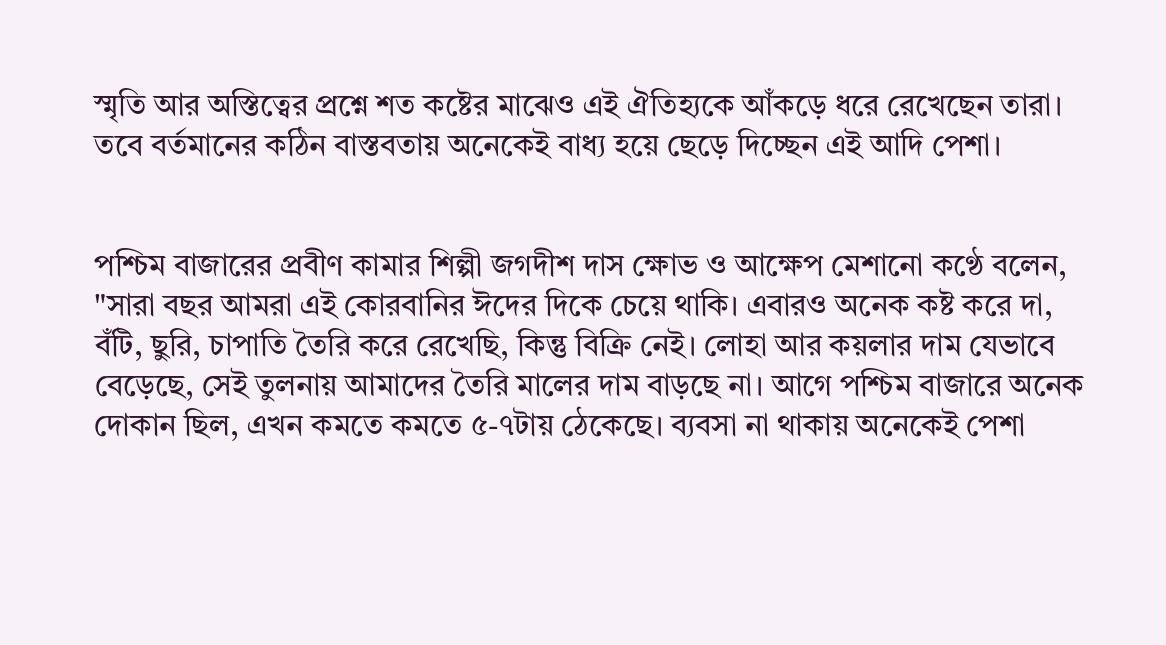স্মৃতি আর অস্তিত্বের প্রশ্নে শত কষ্টের মাঝেও এই ঐতিহ্যকে আঁকড়ে ধরে রেখেছেন তারা। তবে বর্তমানের কঠিন বাস্তবতায় অনেকেই বাধ্য হয়ে ছেড়ে দিচ্ছেন এই আদি পেশা।


পশ্চিম বাজারের প্রবীণ কামার শিল্পী জগদীশ দাস ক্ষোভ ও আক্ষেপ মেশানো কণ্ঠে বলেন, "সারা বছর আমরা এই কোরবানির ঈদের দিকে চেয়ে থাকি। এবারও অনেক কষ্ট করে দা, বঁটি, ছুরি, চাপাতি তৈরি করে রেখেছি, কিন্তু বিক্রি নেই। লোহা আর কয়লার দাম যেভাবে বেড়েছে, সেই তুলনায় আমাদের তৈরি মালের দাম বাড়ছে না। আগে পশ্চিম বাজারে অনেক দোকান ছিল, এখন কমতে কমতে ৫-৭টায় ঠেকেছে। ব্যবসা না থাকায় অনেকেই পেশা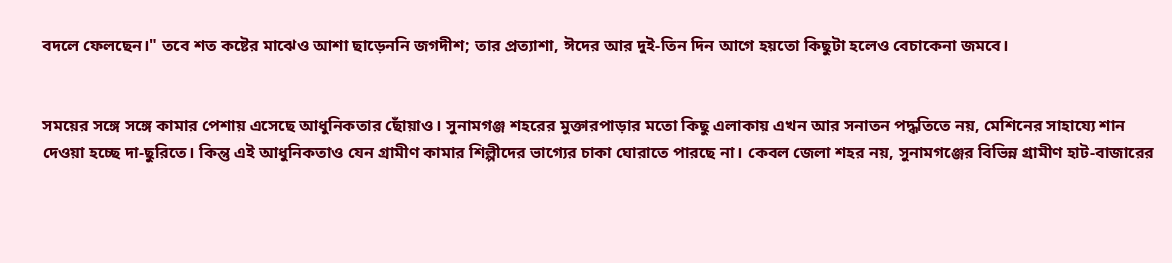বদলে ফেলছেন।" তবে শত কষ্টের মাঝেও আশা ছাড়েননি জগদীশ; তার প্রত্যাশা, ঈদের আর দুই-তিন দিন আগে হয়তো কিছুটা হলেও বেচাকেনা জমবে।


সময়ের সঙ্গে সঙ্গে কামার পেশায় এসেছে আধুনিকতার ছোঁয়াও। সুনামগঞ্জ শহরের মুক্তারপাড়ার মতো কিছু এলাকায় এখন আর সনাতন পদ্ধতিতে নয়, মেশিনের সাহায্যে শান দেওয়া হচ্ছে দা-ছুরিতে। কিন্তু এই আধুনিকতাও যেন গ্রামীণ কামার শিল্পীদের ভাগ্যের চাকা ঘোরাতে পারছে না। কেবল জেলা শহর নয়, সুনামগঞ্জের বিভিন্ন গ্রামীণ হাট-বাজারের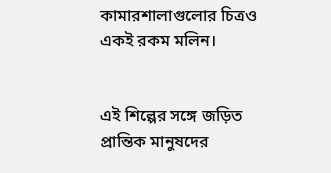কামারশালাগুলোর চিত্রও একই রকম মলিন।


এই শিল্পের সঙ্গে জড়িত প্রান্তিক মানুষদের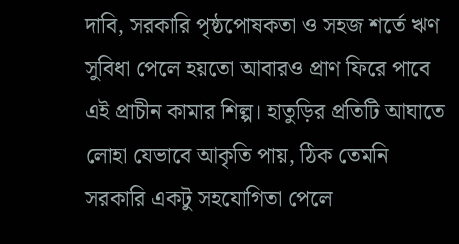দাবি, সরকারি পৃষ্ঠপোষকতা ও সহজ শর্তে ঋণ সুবিধা পেলে হয়তো আবারও প্রাণ ফিরে পাবে এই প্রাচীন কামার শিল্প। হাতুড়ির প্রতিটি আঘাতে লোহা যেভাবে আকৃতি পায়, ঠিক তেমনি সরকারি একটু সহযোগিতা পেলে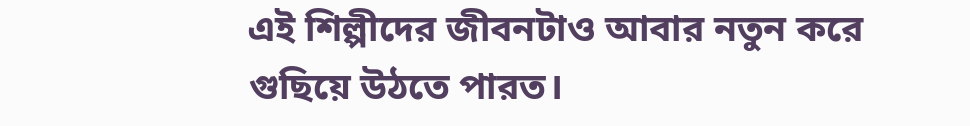এই শিল্পীদের জীবনটাও আবার নতুন করে গুছিয়ে উঠতে পারত।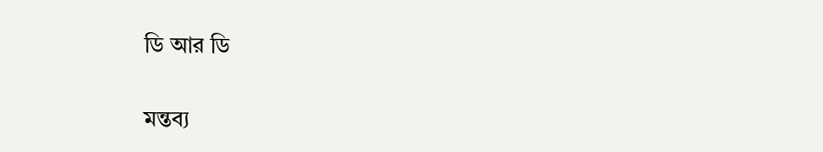ডি আর ডি

মন্তব্য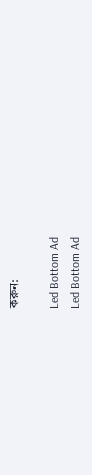করুন:

Led Bottom Ad
Led Bottom Ad